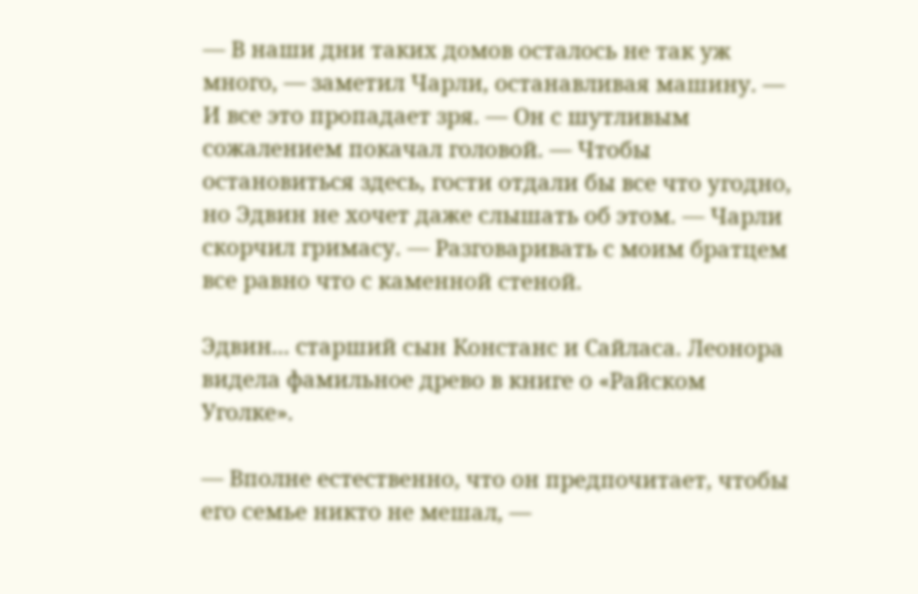— В наши дни таких домов осталось не так уж много, — заметил Чарли, останавливая машину. — И все это пропадает зря. — Он с шутливым сожалением покачал головой. — Чтобы остановиться здесь, гости отдали бы все что угодно, но Эдвин не хочет даже слышать об этом. — Чарли скорчил гримасу. — Разговаривать с моим братцем все равно что с каменной стеной.

Эдвин... старший сын Констанс и Сайласа. Леонора видела фамильное древо в книге о «Райском Уголке».

— Вполне естественно, что он предпочитает, чтобы его семье никто не мешал, —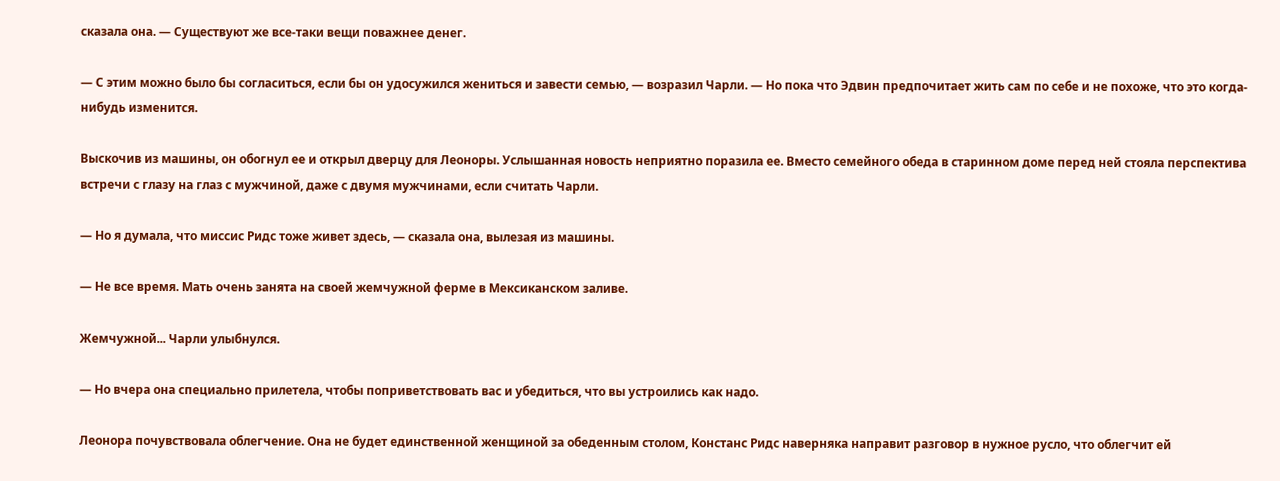сказала она. — Существуют же все-таки вещи поважнее денег.

— С этим можно было бы согласиться, если бы он удосужился жениться и завести семью, — возразил Чарли. — Но пока что Эдвин предпочитает жить сам по себе и не похоже, что это когда-нибудь изменится.

Выскочив из машины, он обогнул ее и открыл дверцу для Леоноры. Услышанная новость неприятно поразила ее. Вместо семейного обеда в старинном доме перед ней стояла перспектива встречи с глазу на глаз с мужчиной, даже с двумя мужчинами, если считать Чарли.

— Но я думала, что миссис Ридc тоже живет здесь, — сказала она, вылезая из машины.

— Не все время. Мать очень занята на своей жемчужной ферме в Мексиканском заливе.

Жемчужной... Чарли улыбнулся.

— Но вчера она специально прилетела, чтобы поприветствовать вас и убедиться, что вы устроились как надо.

Леонора почувствовала облегчение. Она не будет единственной женщиной за обеденным столом, Констанс Ридc наверняка направит разговор в нужное русло, что облегчит ей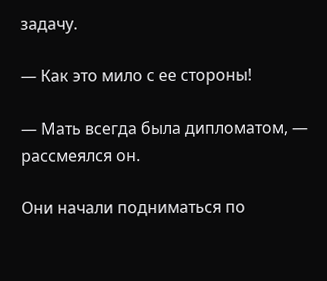задачу.

— Как это мило с ее стороны!

— Мать всегда была дипломатом, — рассмеялся он.

Они начали подниматься по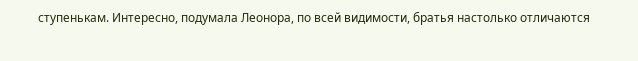ступенькам. Интересно, подумала Леонора, по всей видимости, братья настолько отличаются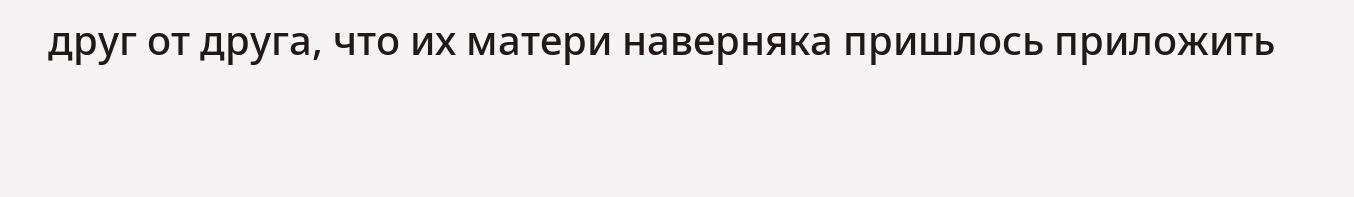друг от друга, что их матери наверняка пришлось приложить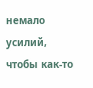немало усилий, чтобы как-то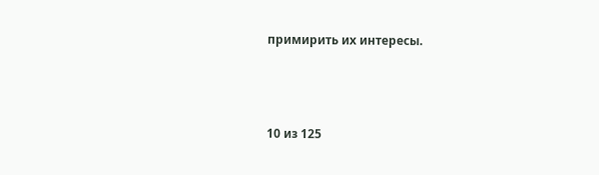примирить их интересы.



10 из 125